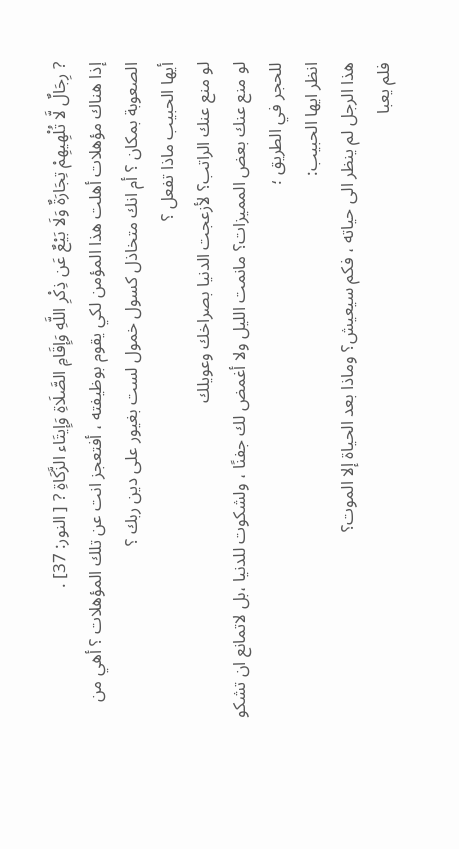? رِجَالٌ لَّا تُلْهِيهِمْ تِجَارَةٌ وَلَا بَيْعٌ عَن ذِكْرِ اللَّهِ وَإِقَامِ الصَّلَاةِ وَإِيتَاء الزَّكَاةِ ? [ النور: 37] .
إذا هناك مؤهلات أهلت هذا المؤمن لكي يقوم بوظيفته ، أفتعجز انت عن تلك المؤهلات ؟ أهي من الصعوبة بمكان ؟ أم انك متخاذل كسول خمول لست بغيور على دين ربك ؟
أيها الحبيب ماذا تفعل ؟
لو منع عنك الراتب؟ لأزعجت الدنيا بصراخك وعويلك
لو منع عنك بعض المميزات؟ مانمت الليل ولا أغمض لك جفنًا ، ولشكوت للدنيا ،بل لاتمانع ان تشكو للحجر في الطريق ؛
انظر ايها الحبيب:
هذا الرجل لم ينظر الى حياته ، فكم سيعيش؟ وماذا بعد الحياة إلا الموت؟
فلم يعبا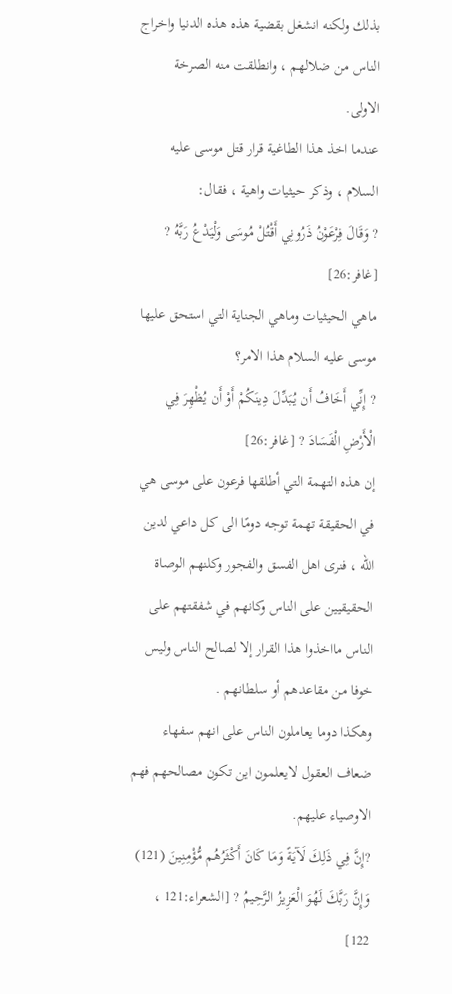بذلك ولكنه انشغل بقضية هذه هذه الدنيا واخراج الناس من ضلالهم ، وانطلقت منه الصرخة الاولى.
عندما اخذ هذا الطاغية قرار قتل موسى عليه السلام ، وذكر حيثيات واهية ، فقال:
? وَقَالَ فِرْعَوْنُ ذَرُونِي أَقْتُلْ مُوسَى وَلْيَدْعُ رَبَّهُ ? [غافر:26]
ماهي الحيثيات وماهي الجناية التي استحق عليها موسى عليه السلام هذا الامر؟
? إِنِّي أَخَافُ أَن يُبَدِّلَ دِينَكُمْ أَوْ أَن يُظْهِرَ فِي الْأَرْضِ الْفَسَادَ ? [غافر:26]
إن هذه التهمة التي أطلقها فرعون على موسى هي في الحقيقة تهمة توجه دومًا الى كل داعي لدين الله ، فنرى اهل الفسق والفجور وكلنهم الوصاة الحقيقيين على الناس وكانهم في شفقتهم على الناس مااخذوا هذا القرار إلا لصالح الناس وليس خوفا من مقاعدهم أو سلطانهم .
وهكذا دوما يعاملون الناس على انهم سفهاء ضعاف العقول لايعلمون اين تكون مصالحهم فهم الاوصياء عليهم.
?إِنَّ فِي ذَلِكَ لَآيَةً وَمَا كَانَ أَكْثَرُهُم مُّؤْمِنِينَ (121) وَإِنَّ رَبَّكَ لَهُوَ الْعَزِيزُ الرَّحِيمُ ? [الشعراء:121 ، 122]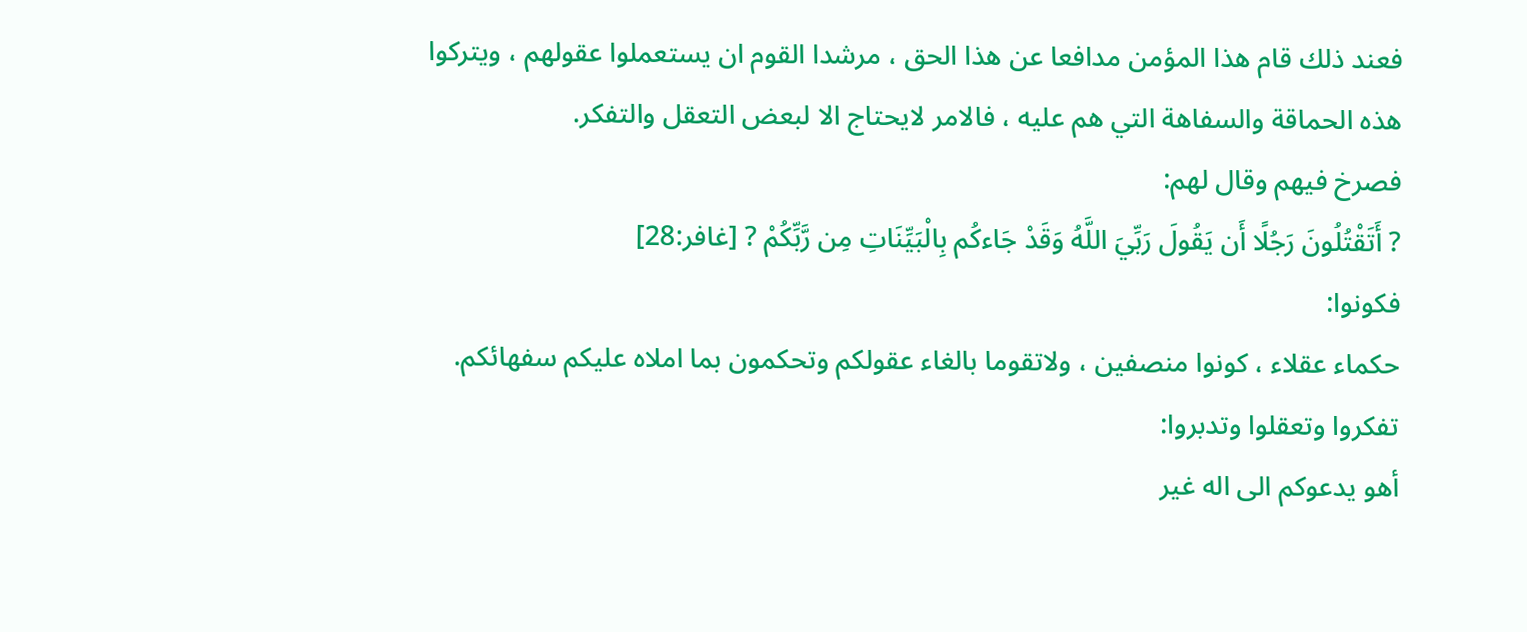فعند ذلك قام هذا المؤمن مدافعا عن هذا الحق ، مرشدا القوم ان يستعملوا عقولهم ، ويتركوا هذه الحماقة والسفاهة التي هم عليه ، فالامر لايحتاج الا لبعض التعقل والتفكر.
فصرخ فيهم وقال لهم:
? أَتَقْتُلُونَ رَجُلًا أَن يَقُولَ رَبِّيَ اللَّهُ وَقَدْ جَاءكُم بِالْبَيِّنَاتِ مِن رَّبِّكُمْ ? [غافر:28]
فكونوا:
حكماء عقلاء ، كونوا منصفين ، ولاتقوما بالغاء عقولكم وتحكمون بما املاه عليكم سفهائكم.
تفكروا وتعقلوا وتدبروا:
أهو يدعوكم الى اله غير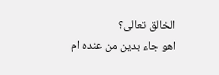الخالق تعالى؟
اهو جاء بدين من عنده ام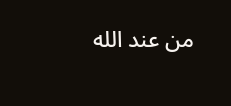من عند الله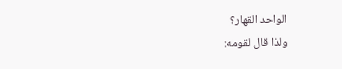الواحد القهار؟
ولذا قال لقومه: